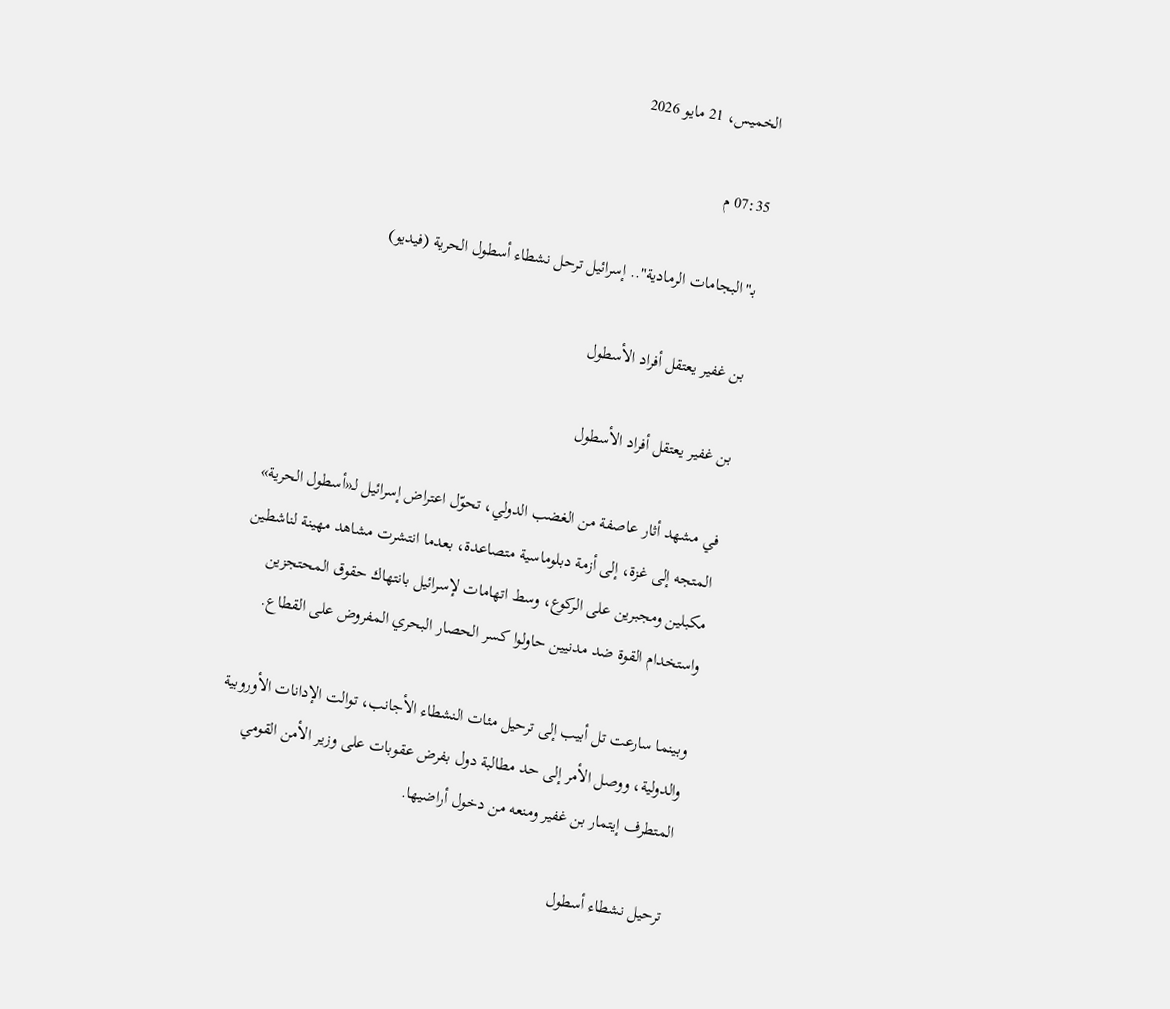الخميس، 21 مايو 2026

07:35 م

بـ"البجامات الرمادية".. إسرائيل ترحل نشطاء أسطول الحرية (فيديو)

بن غفير يعتقل أفراد الأسطول

بن غفير يعتقل أفراد الأسطول

في مشهد أثار عاصفة من الغضب الدولي، تحوّل اعتراض إسرائيل لـ«أسطول الحرية» المتجه إلى غزة، إلى أزمة دبلوماسية متصاعدة، بعدما انتشرت مشاهد مهينة لناشطين مكبلين ومجبرين على الركوع، وسط اتهامات لإسرائيل بانتهاك حقوق المحتجزين واستخدام القوة ضد مدنيين حاولوا كسر الحصار البحري المفروض على القطاع.

وبينما سارعت تل أبيب إلى ترحيل مئات النشطاء الأجانب، توالت الإدانات الأوروبية والدولية، ووصل الأمر إلى حد مطالبة دول بفرض عقوبات على وزير الأمن القومي المتطرف إيتمار بن غفير ومنعه من دخول أراضيها.

ترحيل نشطاء أسطول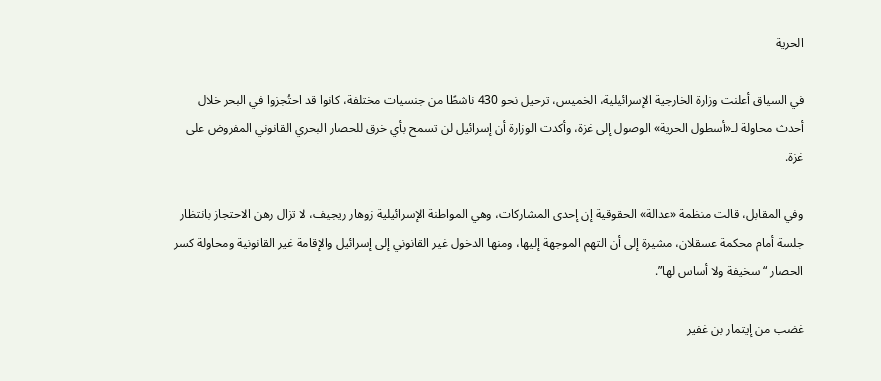الحرية

في السياق أعلنت وزارة الخارجية الإسرائيلية، الخميس، ترحيل نحو 430 ناشطًا من جنسيات مختلفة، كانوا قد احتُجزوا في البحر خلال أحدث محاولة لـ«أسطول الحرية» الوصول إلى غزة، وأكدت الوزارة أن إسرائيل لن تسمح بأي خرق للحصار البحري القانوني المفروض على غزة.

وفي المقابل، قالت منظمة «عدالة» الحقوقية إن إحدى المشاركات، وهي المواطنة الإسرائيلية زوهار ريجيف، لا تزال رهن الاحتجاز بانتظار جلسة أمام محكمة عسقلان، مشيرة إلى أن التهم الموجهة إليها، ومنها الدخول غير القانوني إلى إسرائيل والإقامة غير القانونية ومحاولة كسر الحصار “سخيفة ولا أساس لها”.

غضب من إيتمار بن غفير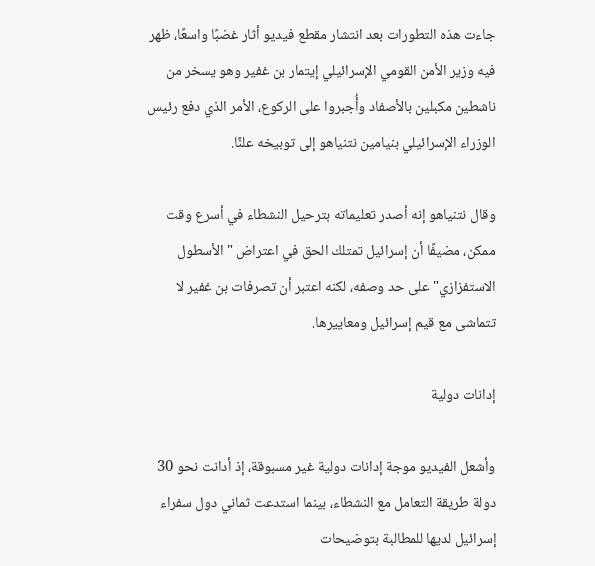جاءت هذه التطورات بعد انتشار مقطع فيديو أثار غضبًا واسعًا، ظهر فيه وزير الأمن القومي الإسرائيلي إيتمار بن غفير وهو يسخر من ناشطين مكبلين بالأصفاد وأُجبروا على الركوع، الأمر الذي دفع رئيس الوزراء الإسرائيلي بنيامين نتنياهو إلى توبيخه علنًا.

وقال نتنياهو إنه أصدر تعليماته بترحيل النشطاء في أسرع وقت ممكن، مضيفًا أن إسرائيل تمتلك الحق في اعتراض "الأسطول الاستفزازي" على حد وصفه، لكنه اعتبر أن تصرفات بن غفير لا تتماشى مع قيم إسرائيل ومعاييرها.

إدانات دولية

وأشعل الفيديو موجة إدانات دولية غير مسبوقة، إذ أدانت نحو 30 دولة طريقة التعامل مع النشطاء، بينما استدعت ثماني دول سفراء إسرائيل لديها للمطالبة بتوضيحات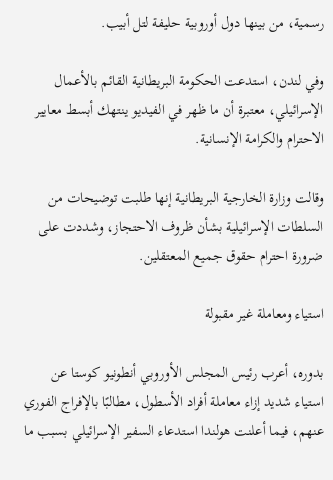رسمية، من بينها دول أوروبية حليفة لتل أبيب.

وفي لندن، استدعت الحكومة البريطانية القائم بالأعمال الإسرائيلي، معتبرة أن ما ظهر في الفيديو ينتهك أبسط معايير الاحترام والكرامة الإنسانية.

وقالت وزارة الخارجية البريطانية إنها طلبت توضيحات من السلطات الإسرائيلية بشأن ظروف الاحتجاز، وشددت على ضرورة احترام حقوق جميع المعتقلين.

استياء ومعاملة غير مقبولة

بدوره، أعرب رئيس المجلس الأوروبي أنطونيو كوستا عن استياء شديد إزاء معاملة أفراد الأسطول، مطالبًا بالإفراج الفوري عنهم، فيما أعلنت هولندا استدعاء السفير الإسرائيلي بسبب ما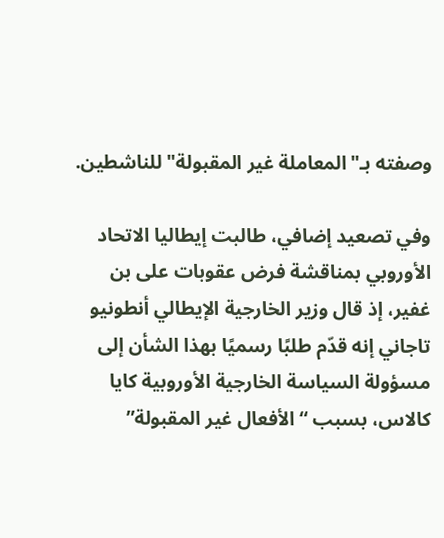وصفته بـ"المعاملة غير المقبولة" للناشطين.

وفي تصعيد إضافي، طالبت إيطاليا الاتحاد الأوروبي بمناقشة فرض عقوبات على بن غفير، إذ قال وزير الخارجية الإيطالي أنطونيو تاجاني إنه قدّم طلبًا رسميًا بهذا الشأن إلى مسؤولة السياسة الخارجية الأوروبية كايا كالاس، بسبب “الأفعال غير المقبولة”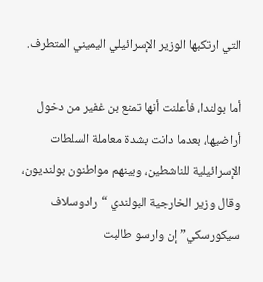التي ارتكبها الوزير الإسرائيلي اليميني المتطرف.

أما بولندا، فأعلنت أنها تمنع بن غفير من دخول أراضيها، بعدما دانت بشدة معاملة السلطات الإسرائيلية للناشطين، وبينهم مواطنون بولنديون، وقال وزير الخارجية البولندي “رادوسلاف سيكورسكي” إن وارسو طالبت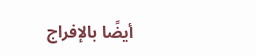أيضًا بالإفراج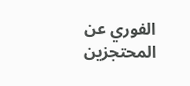الفوري عن المحتجزين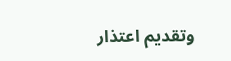وتقديم اعتذار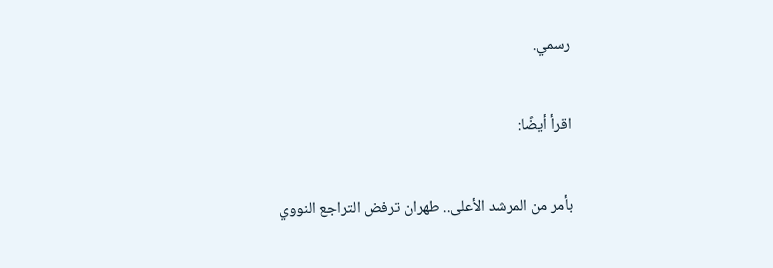رسمي.

اقرأ أيضًا:

بأمر من المرشد الأعلى.. طهران ترفض التراجع النووي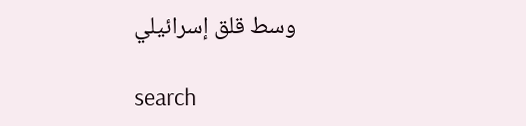وسط قلق إسرائيلي

search